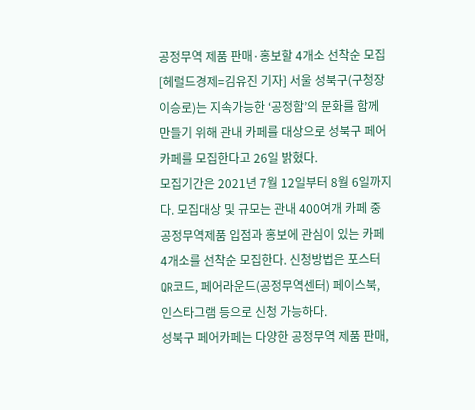공정무역 제품 판매·홍보할 4개소 선착순 모집
[헤럴드경제=김유진 기자] 서울 성북구(구청장 이승로)는 지속가능한 ‘공정함’의 문화를 함께 만들기 위해 관내 카페를 대상으로 성북구 페어카페를 모집한다고 26일 밝혔다.
모집기간은 2021년 7월 12일부터 8월 6일까지다. 모집대상 및 규모는 관내 400여개 카페 중 공정무역제품 입점과 홍보에 관심이 있는 카페 4개소를 선착순 모집한다. 신청방법은 포스터 QR코드, 페어라운드(공정무역센터) 페이스북, 인스타그램 등으로 신청 가능하다.
성북구 페어카페는 다양한 공정무역 제품 판매,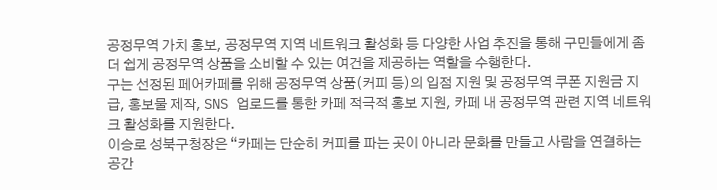공정무역 가치 홍보, 공정무역 지역 네트워크 활성화 등 다양한 사업 추진을 통해 구민들에게 좀 더 쉽게 공정무역 상품을 소비할 수 있는 여건을 제공하는 역할을 수행한다.
구는 선정된 페어카페를 위해 공정무역 상품(커피 등)의 입점 지원 및 공정무역 쿠폰 지원금 지급, 홍보물 제작, SNS 업로드를 통한 카페 적극적 홍보 지원, 카페 내 공정무역 관련 지역 네트워크 활성화를 지원한다.
이승로 성북구청장은 “카페는 단순히 커피를 파는 곳이 아니라 문화를 만들고 사람을 연결하는 공간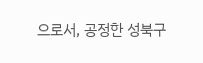으로서, 공정한 성북구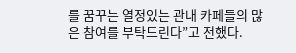를 꿈꾸는 열정있는 관내 카페들의 많은 참여를 부탁드린다”고 전했다.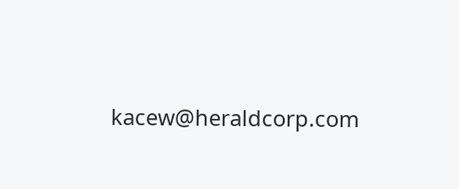kacew@heraldcorp.com